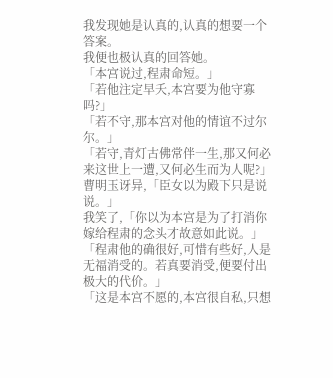我发现她是认真的,认真的想要一个答案。
我便也极认真的回答她。
「本宫说过,程肃命短。」
「若他注定早夭,本宫要为他守寡吗?」
「若不守,那本宫对他的情谊不过尔尔。」
「若守,青灯古佛常伴一生,那又何必来这世上一遭,又何必生而为人呢?」
曹明玉讶异,「臣女以为殿下只是说说。」
我笑了,「你以为本宫是为了打消你嫁给程肃的念头才故意如此说。」
「程肃他的确很好,可惜有些好,人是无福消受的。若真要消受,便要付出极大的代价。」
「这是本宫不愿的,本宫很自私,只想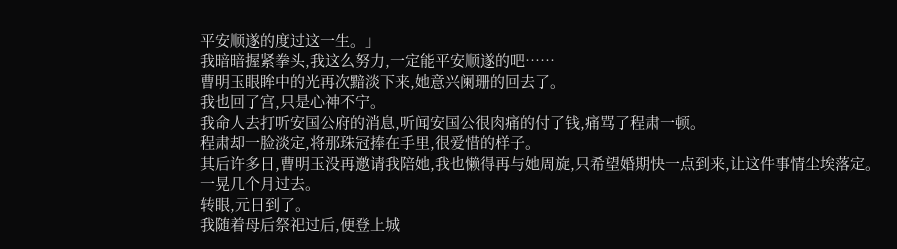平安顺遂的度过这一生。」
我暗暗握紧拳头,我这么努力,一定能平安顺遂的吧……
曹明玉眼眸中的光再次黯淡下来,她意兴阑珊的回去了。
我也回了宫,只是心神不宁。
我命人去打听安国公府的消息,听闻安国公很肉痛的付了钱,痛骂了程肃一顿。
程肃却一脸淡定,将那珠冠捧在手里,很爱惜的样子。
其后许多日,曹明玉没再邀请我陪她,我也懒得再与她周旋,只希望婚期快一点到来,让这件事情尘埃落定。
一晃几个月过去。
转眼,元日到了。
我随着母后祭祀过后,便登上城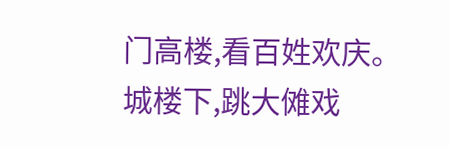门高楼,看百姓欢庆。
城楼下,跳大傩戏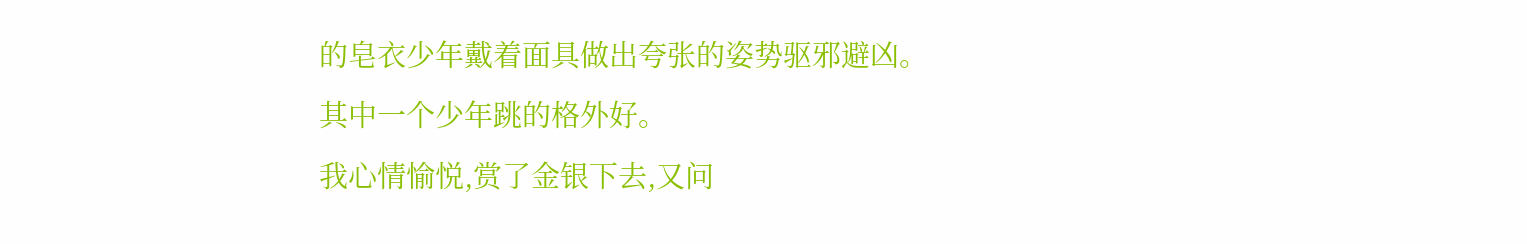的皂衣少年戴着面具做出夸张的姿势驱邪避凶。
其中一个少年跳的格外好。
我心情愉悦,赏了金银下去,又问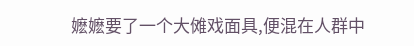嬷嬷要了一个大傩戏面具,便混在人群中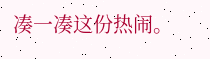凑一凑这份热闹。